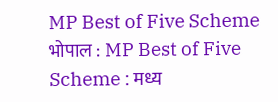MP Best of Five Scheme
भोपाल : MP Best of Five Scheme : मध्य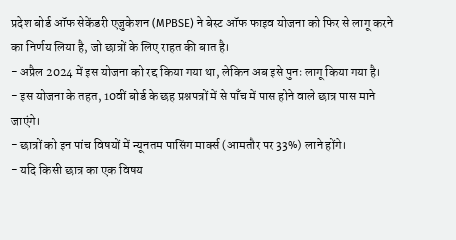प्रदेश बोर्ड ऑफ सेकेंडरी एजुकेशन (MPBSE) ने बेस्ट ऑफ फाइव योजना को फिर से लागू करने का निर्णय लिया है, जो छात्रों के लिए राहत की बात है।
- अप्रैल 2024 में इस योजना को रद्द किया गया था, लेकिन अब इसे पुनः लागू किया गया है।
- इस योजना के तहत, 10वीं बोर्ड के छह प्रश्नपत्रों में से पाँच में पास होने वाले छात्र पास माने जाएंगे।
- छात्रों को इन पांच विषयों में न्यूनतम पासिंग मार्क्स (आमतौर पर 33%) लाने होंगे।
- यदि किसी छात्र का एक विषय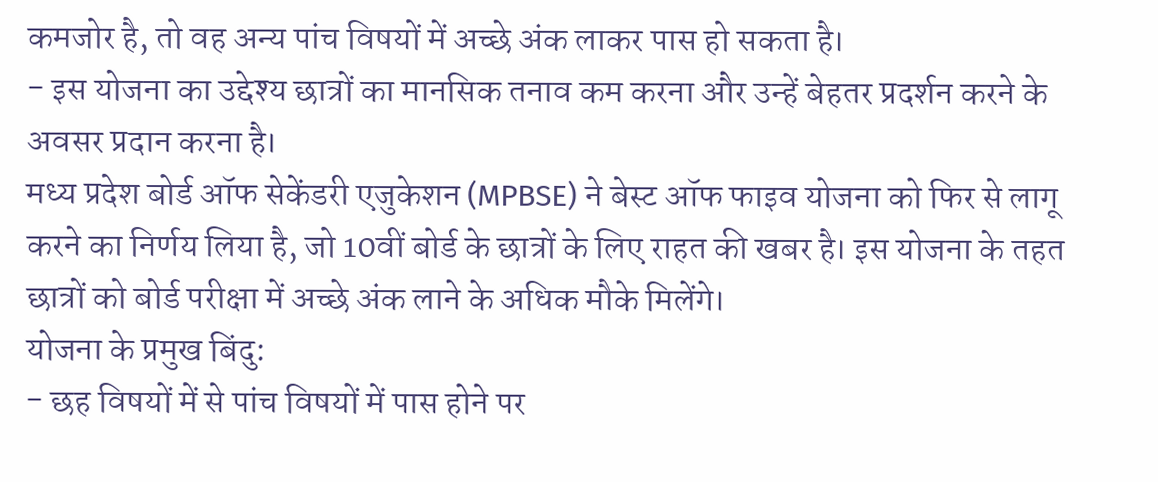कमजोर है, तो वह अन्य पांच विषयों में अच्छे अंक लाकर पास हो सकता है।
- इस योजना का उद्देश्य छात्रों का मानसिक तनाव कम करना और उन्हें बेहतर प्रदर्शन करने के अवसर प्रदान करना है।
मध्य प्रदेश बोर्ड ऑफ सेकेंडरी एजुकेशन (MPBSE) ने बेस्ट ऑफ फाइव योजना को फिर से लागू करने का निर्णय लिया है, जो 10वीं बोर्ड के छात्रों के लिए राहत की खबर है। इस योजना के तहत छात्रों को बोर्ड परीक्षा में अच्छे अंक लाने के अधिक मौके मिलेंगे।
योजना के प्रमुख बिंदु:
- छह विषयों में से पांच विषयों में पास होने पर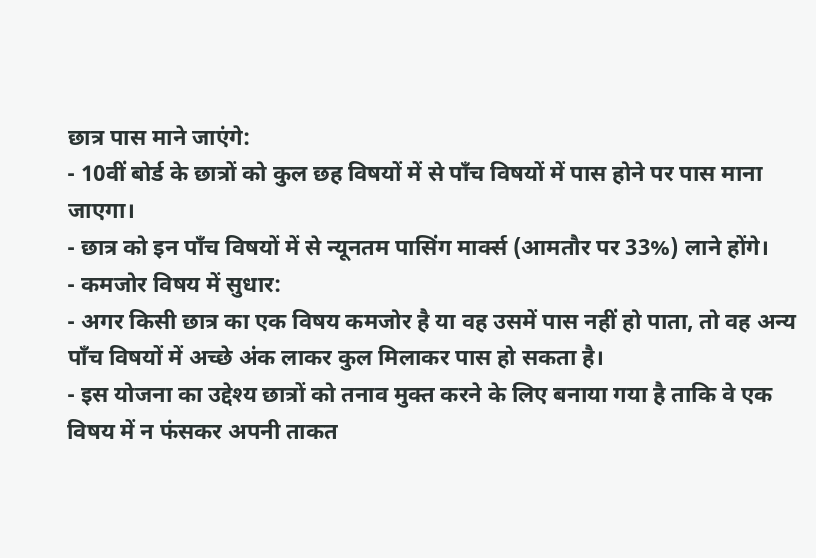छात्र पास माने जाएंगे:
- 10वीं बोर्ड के छात्रों को कुल छह विषयों में से पाँच विषयों में पास होने पर पास माना जाएगा।
- छात्र को इन पाँच विषयों में से न्यूनतम पासिंग मार्क्स (आमतौर पर 33%) लाने होंगे।
- कमजोर विषय में सुधार:
- अगर किसी छात्र का एक विषय कमजोर है या वह उसमें पास नहीं हो पाता, तो वह अन्य पाँच विषयों में अच्छे अंक लाकर कुल मिलाकर पास हो सकता है।
- इस योजना का उद्देश्य छात्रों को तनाव मुक्त करने के लिए बनाया गया है ताकि वे एक विषय में न फंसकर अपनी ताकत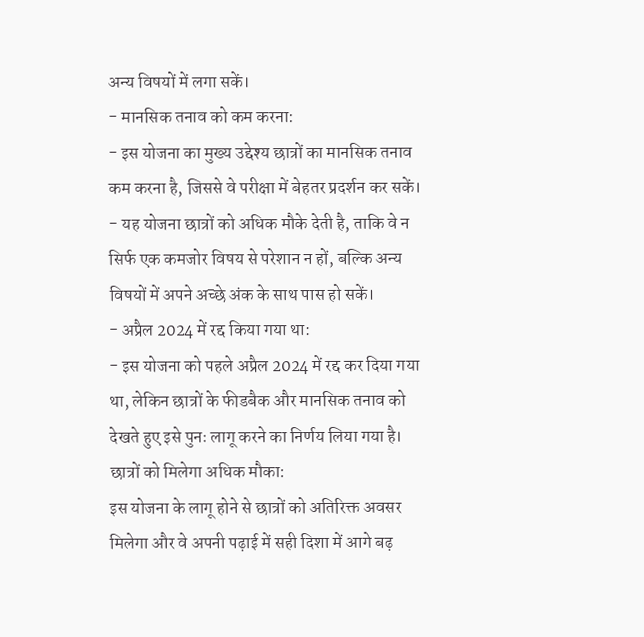अन्य विषयों में लगा सकें।
- मानसिक तनाव को कम करना:
- इस योजना का मुख्य उद्देश्य छात्रों का मानसिक तनाव कम करना है, जिससे वे परीक्षा में बेहतर प्रदर्शन कर सकें।
- यह योजना छात्रों को अधिक मौके देती है, ताकि वे न सिर्फ एक कमजोर विषय से परेशान न हों, बल्कि अन्य विषयों में अपने अच्छे अंक के साथ पास हो सकें।
- अप्रैल 2024 में रद्द किया गया था:
- इस योजना को पहले अप्रैल 2024 में रद्द कर दिया गया था, लेकिन छात्रों के फीडबैक और मानसिक तनाव को देखते हुए इसे पुनः लागू करने का निर्णय लिया गया है।
छात्रों को मिलेगा अधिक मौका:
इस योजना के लागू होने से छात्रों को अतिरिक्त अवसर मिलेगा और वे अपनी पढ़ाई में सही दिशा में आगे बढ़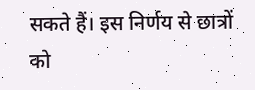सकते हैं। इस निर्णय से छात्रों को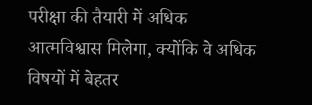परीक्षा की तैयारी में अधिक आत्मविश्वास मिलेगा, क्योंकि वे अधिक विषयों में बेहतर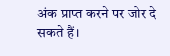अंक प्राप्त करने पर जोर दे सकते हैं।